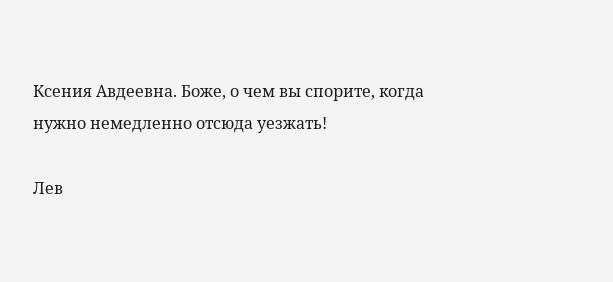Ксения Авдеевна. Боже, о чем вы спорите, когда нужно немедленно отсюда уезжать!

Лев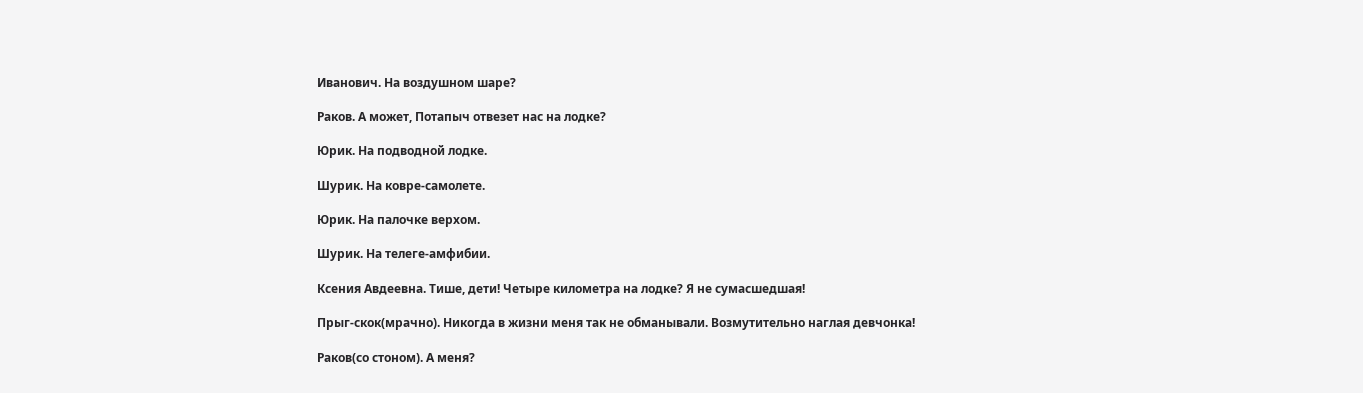Иванович. На воздушном шаре?

Раков. А может, Потапыч отвезет нас на лодке?

Юрик. На подводной лодке.

Шурик. На ковре-самолете.

Юрик. На палочке верхом.

Шурик. На телеге-амфибии.

Ксения Авдеевна. Тише, дети! Четыре километра на лодке? Я не сумасшедшая!

Прыг-скок(мрачно). Никогда в жизни меня так не обманывали. Возмутительно наглая девчонка!

Раков(со стоном). А меня?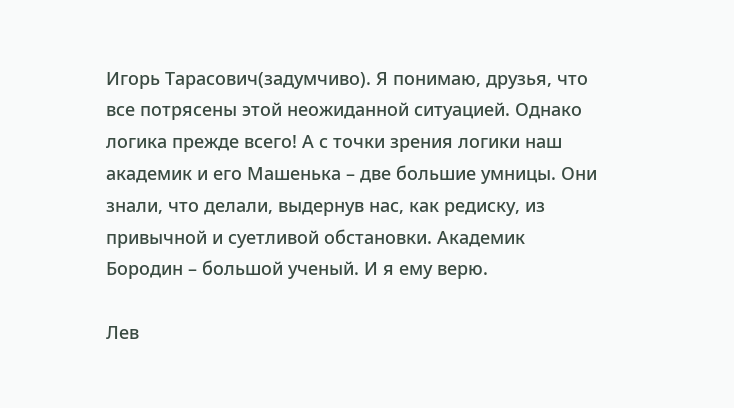Игорь Тарасович(задумчиво). Я понимаю, друзья, что все потрясены этой неожиданной ситуацией. Однако логика прежде всего! А с точки зрения логики наш академик и его Машенька – две большие умницы. Они знали, что делали, выдернув нас, как редиску, из привычной и суетливой обстановки. Академик Бородин – большой ученый. И я ему верю.

Лев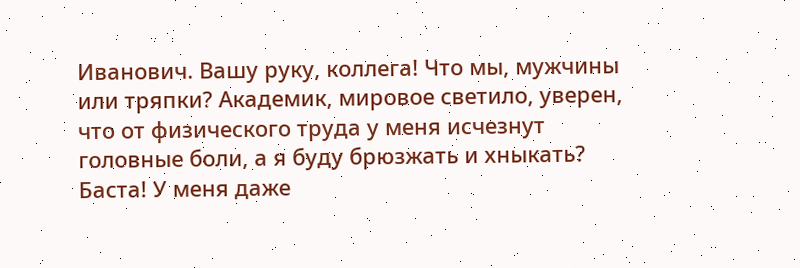Иванович. Вашу руку, коллега! Что мы, мужчины или тряпки? Академик, мировое светило, уверен, что от физического труда у меня исчезнут головные боли, а я буду брюзжать и хныкать? Баста! У меня даже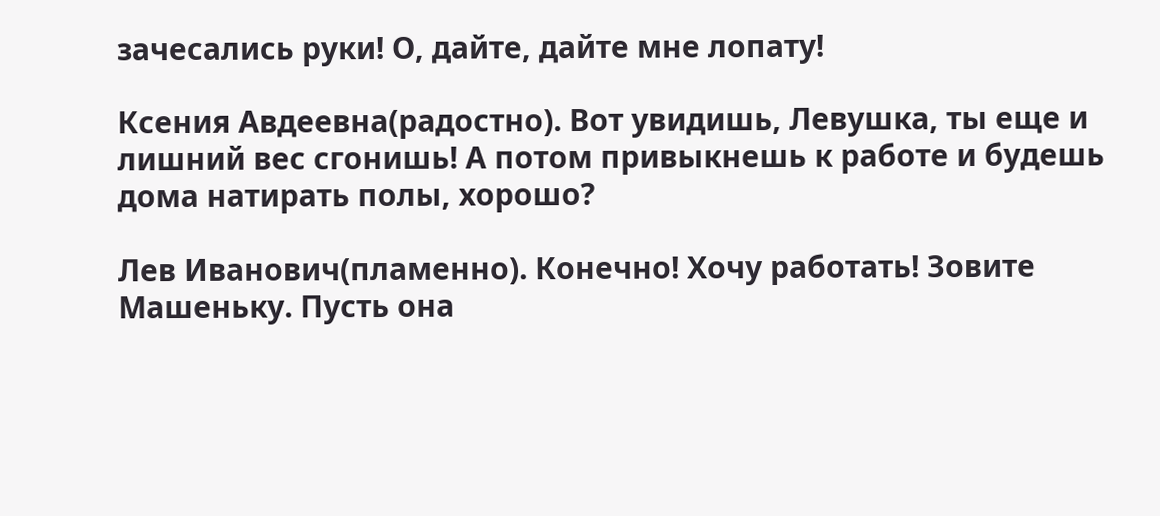зачесались руки! О, дайте, дайте мне лопату!

Ксения Авдеевна(радостно). Вот увидишь, Левушка, ты еще и лишний вес сгонишь! А потом привыкнешь к работе и будешь дома натирать полы, хорошо?

Лев Иванович(пламенно). Конечно! Хочу работать! Зовите Машеньку. Пусть она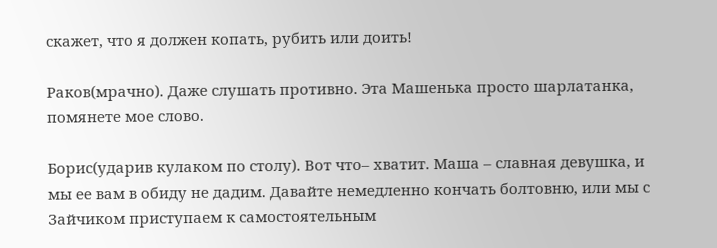скажет, что я должен копать, рубить или доить!

Раков(мрачно). Даже слушать противно. Эта Машенька просто шарлатанка, помянете мое слово.

Борис(ударив кулаком по столу). Вот что– хватит. Маша – славная девушка, и мы ее вам в обиду не дадим. Давайте немедленно кончать болтовню, или мы с Зайчиком приступаем к самостоятельным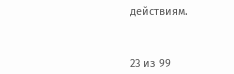действиям.



23 из 99